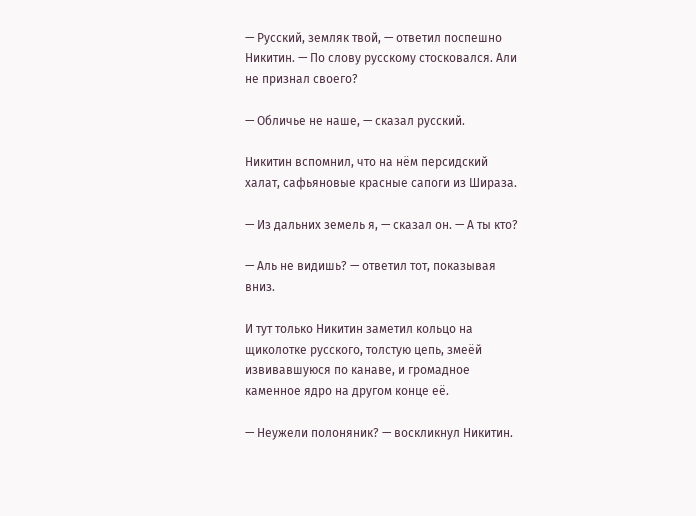— Русский, земляк твой, — ответил поспешно Никитин. — По слову русскому стосковался. Али не признал своего?

— Обличье не наше, — сказал русский.

Никитин вспомнил, что на нём персидский халат, сафьяновые красные сапоги из Шираза.

— Из дальних земель я, — сказал он. — А ты кто?

— Аль не видишь? — ответил тот, показывая вниз.

И тут только Никитин заметил кольцо на щиколотке русского, толстую цепь, змеёй извивавшуюся по канаве, и громадное каменное ядро на другом конце её.

— Неужели полоняник? — воскликнул Никитин.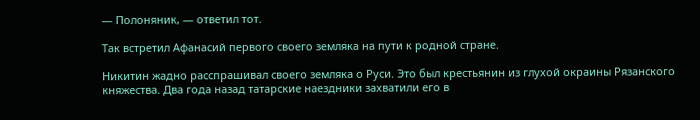— Полоняник, — ответил тот.

Так встретил Афанасий первого своего земляка на пути к родной стране.

Никитин жадно расспрашивал своего земляка о Руси. Это был крестьянин из глухой окраины Рязанского княжества. Два года назад татарские наездники захватили его в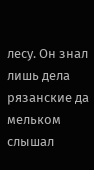лесу. Он знал лишь дела рязанские да мельком слышал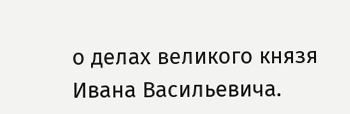о делах великого князя Ивана Васильевича.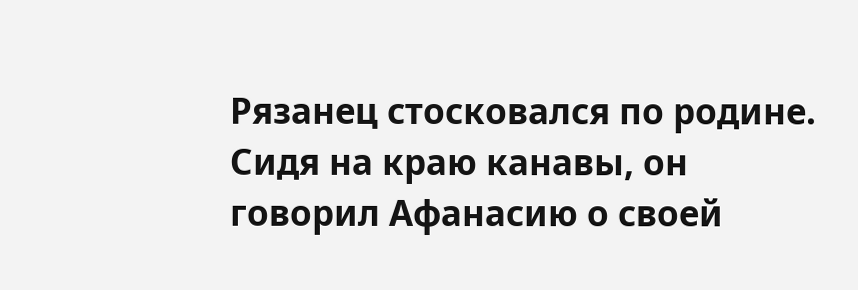Рязанец стосковался по родине. Сидя на краю канавы, он говорил Афанасию о своей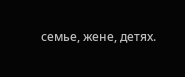семье, жене, детях.